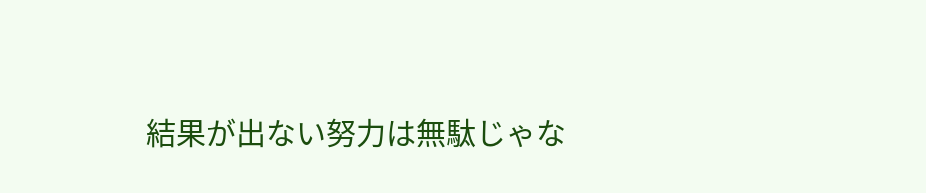結果が出ない努力は無駄じゃな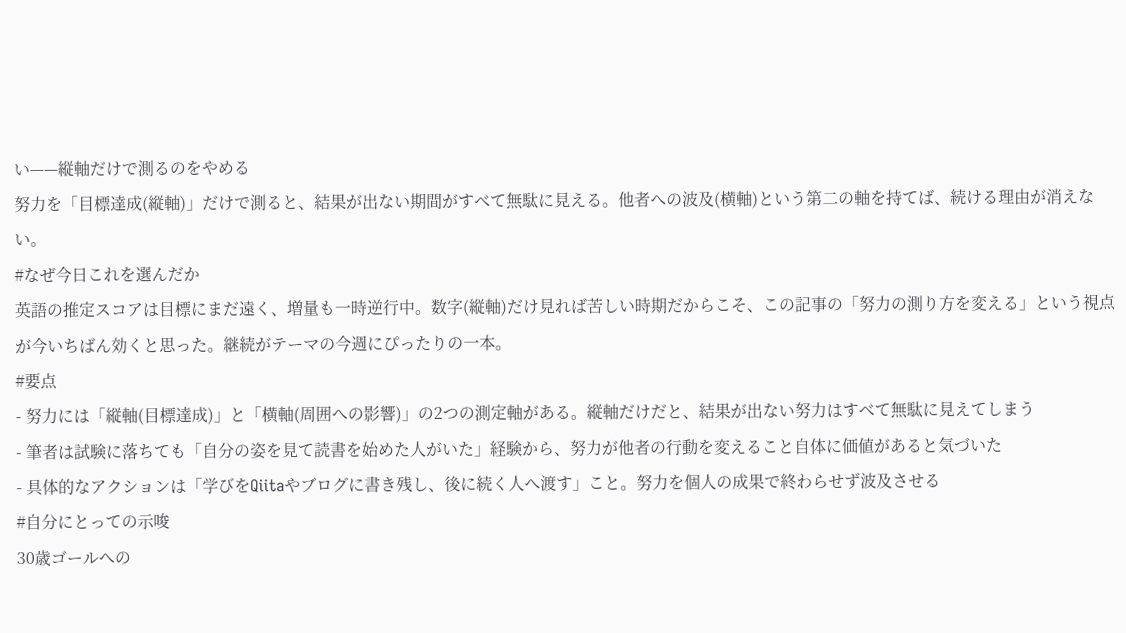い——縦軸だけで測るのをやめる
努力を「目標達成(縦軸)」だけで測ると、結果が出ない期間がすべて無駄に見える。他者への波及(横軸)という第二の軸を持てば、続ける理由が消えない。
#なぜ今日これを選んだか
英語の推定スコアは目標にまだ遠く、増量も一時逆行中。数字(縦軸)だけ見れば苦しい時期だからこそ、この記事の「努力の測り方を変える」という視点が今いちばん効くと思った。継続がテーマの今週にぴったりの一本。
#要点
- 努力には「縦軸(目標達成)」と「横軸(周囲への影響)」の2つの測定軸がある。縦軸だけだと、結果が出ない努力はすべて無駄に見えてしまう
- 筆者は試験に落ちても「自分の姿を見て読書を始めた人がいた」経験から、努力が他者の行動を変えること自体に価値があると気づいた
- 具体的なアクションは「学びをQiitaやブログに書き残し、後に続く人へ渡す」こと。努力を個人の成果で終わらせず波及させる
#自分にとっての示唆
30歳ゴールへの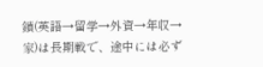鎖(英語→留学→外資→年収→家)は長期戦で、途中には必ず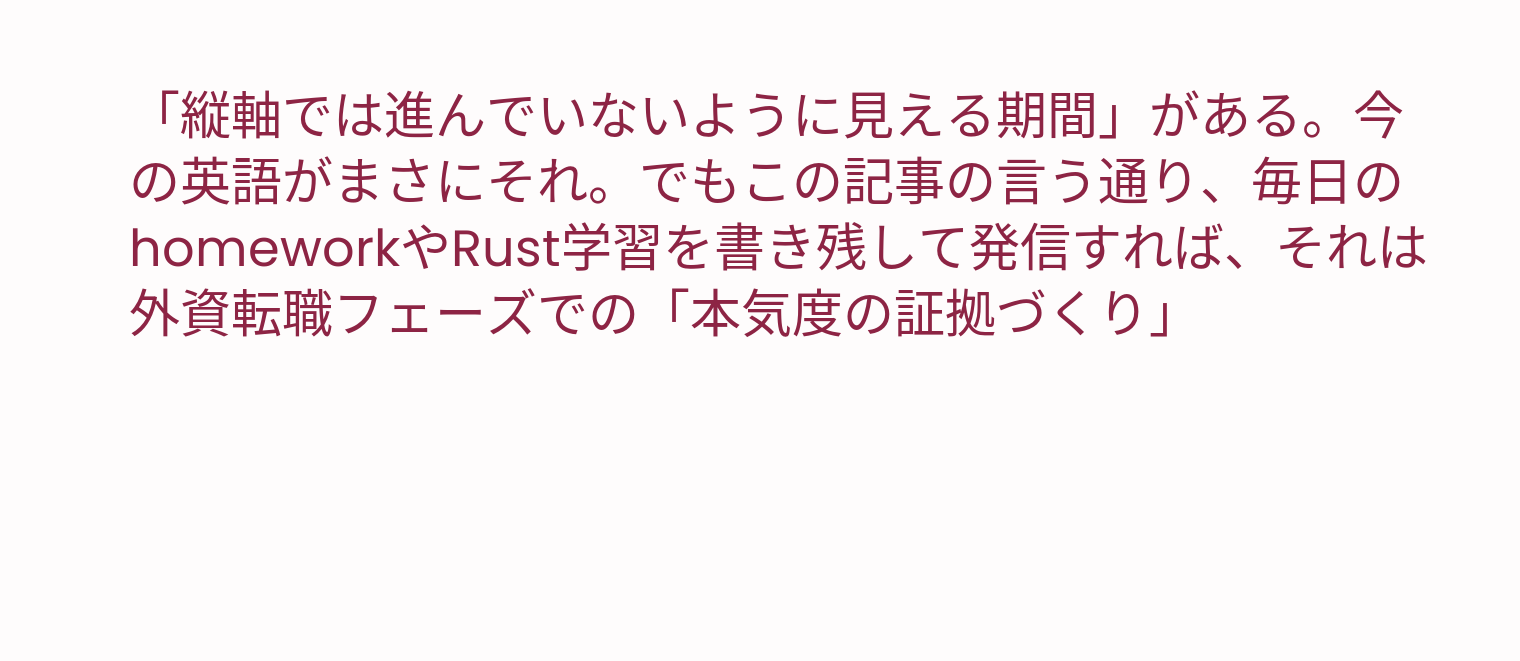「縦軸では進んでいないように見える期間」がある。今の英語がまさにそれ。でもこの記事の言う通り、毎日のhomeworkやRust学習を書き残して発信すれば、それは外資転職フェーズでの「本気度の証拠づくり」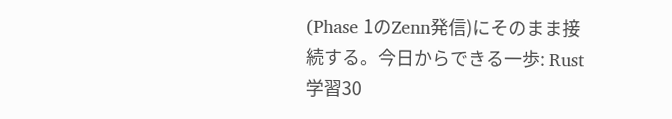(Phase 1のZenn発信)にそのまま接続する。今日からできる一歩: Rust学習30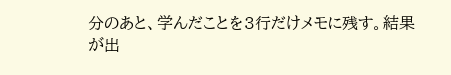分のあと、学んだことを3行だけメモに残す。結果が出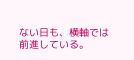ない日も、横軸では前進している。